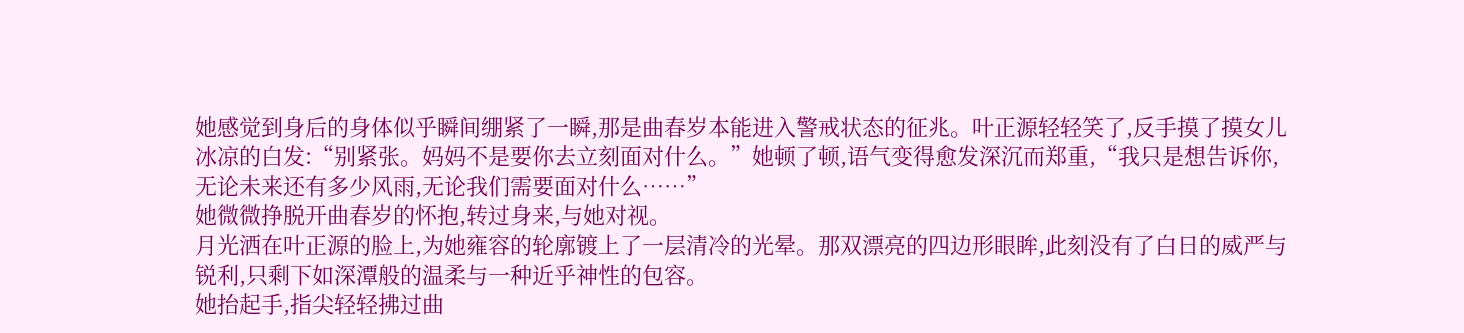她感觉到身后的身体似乎瞬间绷紧了一瞬,那是曲春岁本能进入警戒状态的征兆。叶正源轻轻笑了,反手摸了摸女儿冰凉的白发:“别紧张。妈妈不是要你去立刻面对什么。”她顿了顿,语气变得愈发深沉而郑重,“我只是想告诉你,无论未来还有多少风雨,无论我们需要面对什么……”
她微微挣脱开曲春岁的怀抱,转过身来,与她对视。
月光洒在叶正源的脸上,为她雍容的轮廓镀上了一层清冷的光晕。那双漂亮的四边形眼眸,此刻没有了白日的威严与锐利,只剩下如深潭般的温柔与一种近乎神性的包容。
她抬起手,指尖轻轻拂过曲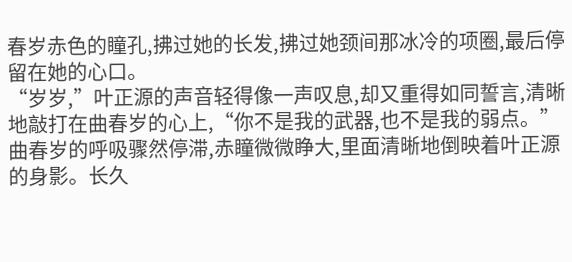春岁赤色的瞳孔,拂过她的长发,拂过她颈间那冰冷的项圈,最后停留在她的心口。
“岁岁,”叶正源的声音轻得像一声叹息,却又重得如同誓言,清晰地敲打在曲春岁的心上,“你不是我的武器,也不是我的弱点。”
曲春岁的呼吸骤然停滞,赤瞳微微睁大,里面清晰地倒映着叶正源的身影。长久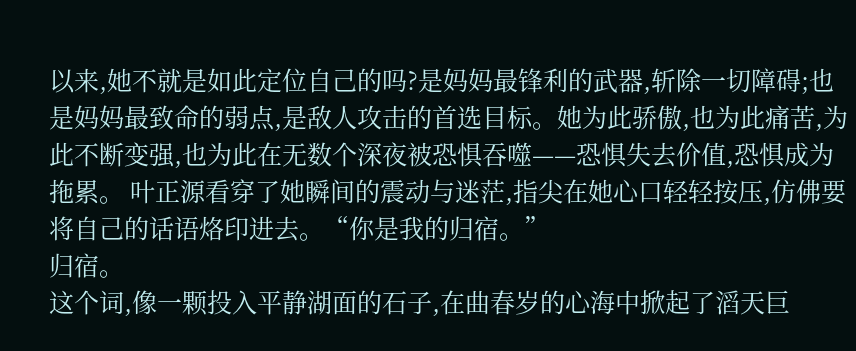以来,她不就是如此定位自己的吗?是妈妈最锋利的武器,斩除一切障碍;也是妈妈最致命的弱点,是敌人攻击的首选目标。她为此骄傲,也为此痛苦,为此不断变强,也为此在无数个深夜被恐惧吞噬——恐惧失去价值,恐惧成为拖累。 叶正源看穿了她瞬间的震动与迷茫,指尖在她心口轻轻按压,仿佛要将自己的话语烙印进去。“你是我的归宿。”
归宿。
这个词,像一颗投入平静湖面的石子,在曲春岁的心海中掀起了滔天巨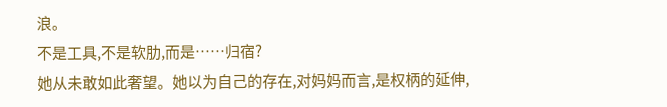浪。
不是工具,不是软肋,而是……归宿?
她从未敢如此奢望。她以为自己的存在,对妈妈而言,是权柄的延伸,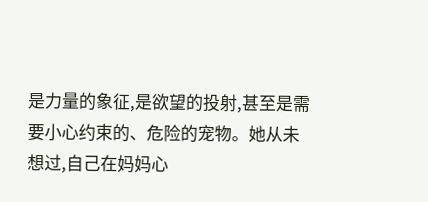是力量的象征,是欲望的投射,甚至是需要小心约束的、危险的宠物。她从未想过,自己在妈妈心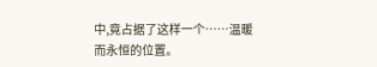中,竟占据了这样一个……温暖而永恒的位置。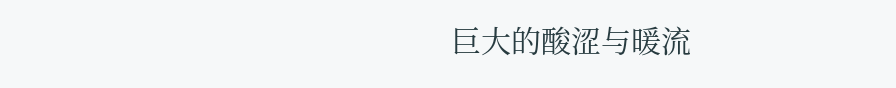巨大的酸涩与暖流